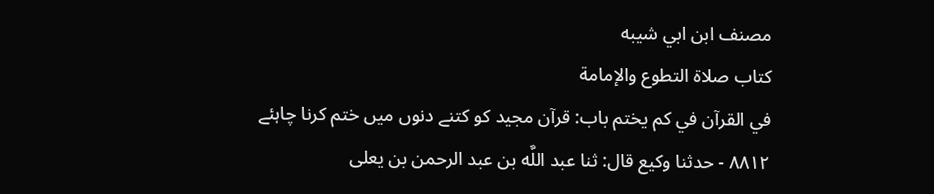مصنف ابن ابي شيبه
كتاب صلاة التطوع والإمامة
في القرآن في كم يختم باب: قرآن مجید کو کتنے دنوں میں ختم کرنا چاہئے
٨٨١٢ - حدثنا وكيع قال: ثنا عبد اللَّه بن عبد الرحمن بن يعلى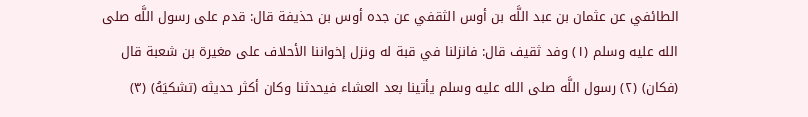الطائفي عن عثمان بن عبد اللَّه بن أوس الثقفي عن جده أوس بن حذيفة قال: قدم على رسول اللَّه صلى الله عليه وسلم (١) وفد ثقيف قال: فانزلنا في قبة له ونزل إخواننا الأحلاف على مغيرة بن شعبة قال (فكان) (٢) رسول اللَّه صلى الله عليه وسلم يأتينا بعد العشاء فيحدثنا وكان أكثر حديثه (تشكيَهُ) (٣)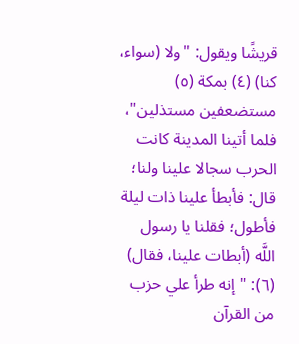قريشًا ويقول: "ولا (سواء، كنا) (٤) بمكة (٥) مستضعفين مستذلين"، فلما أتينا المدينة كانت الحرب سجالا علينا ولنا؛ قال: فأبطأ علينا ذات ليلة فأطول؛ فقلنا يا رسول اللَّه (أبطات علينا، فقال) (٦): "إنه طرأ علي حزب من القرآن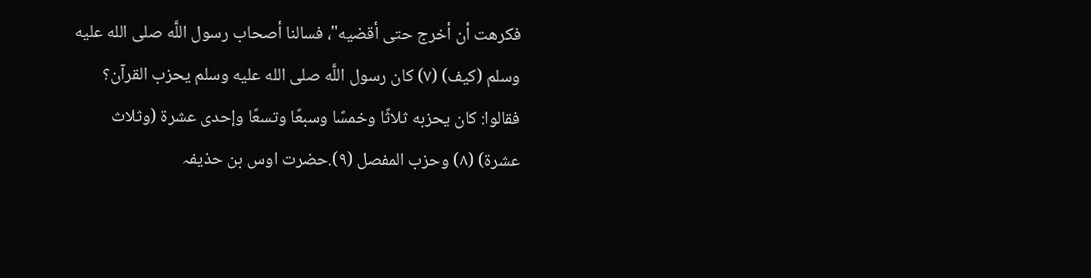فكرهت أن أخرج حتى أقضيه"، فسالنا أصحاب رسول اللَّه صلى الله عليه وسلم (كيف) (٧) كان رسول اللَّه صلى الله عليه وسلم يحزب القرآن؟ فقالوا: كان يحزبه ثلاثًا وخمسًا وسبعًا وتسعًا وإحدى عشرة (وثلاث عشرة) (٨) وحزب المفصل (٩).حضرت اوس بن حذیفہ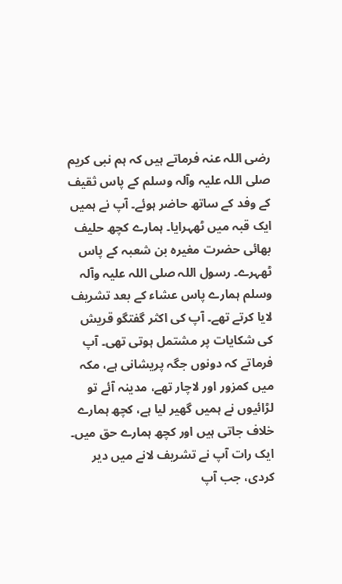رضی اللہ عنہ فرماتے ہیں کہ ہم نبی کریم صلی اللہ علیہ وآلہ وسلم کے پاس ثقیف کے وفد کے ساتھ حاضر ہوئے۔ آپ نے ہمیں ایک قبہ میں ٹھہرایا۔ ہمارے کچھ حلیف بھائی حضرت مغیرہ بن شعبہ کے پاس ٹھہرے۔ رسول اللہ صلی اللہ علیہ وآلہ وسلم ہمارے پاس عشاء کے بعد تشریف لایا کرتے تھے۔ آپ کی اکثر گفتگو قریش کی شکایات پر مشتمل ہوتی تھی۔ آپ فرماتے کہ دونوں جگہ پریشانی ہے، مکہ میں کمزور اور لاچار تھے، مدینہ آئے تو لڑائیوں نے ہمیں گھیر لیا ہے، کچھ ہمارے خلاف جاتی ہیں اور کچھ ہمارے حق میں۔ ایک رات آپ نے تشریف لانے میں دیر کردی، جب آپ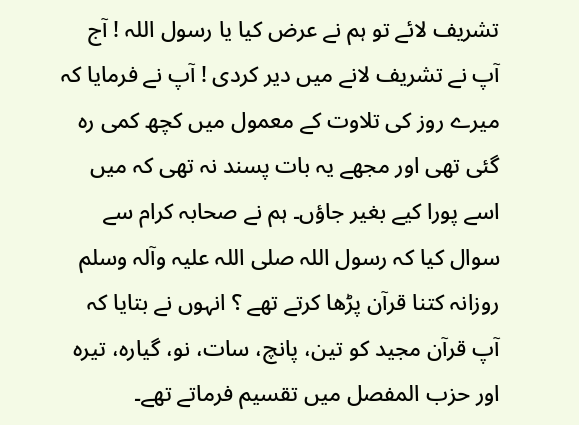تشریف لائے تو ہم نے عرض کیا یا رسول اللہ ! آج آپ نے تشریف لانے میں دیر کردی ! آپ نے فرمایا کہ میرے روز کی تلاوت کے معمول میں کچھ کمی رہ گئی تھی اور مجھے یہ بات پسند نہ تھی کہ میں اسے پورا کیے بغیر جاؤں۔ ہم نے صحابہ کرام سے سوال کیا کہ رسول اللہ صلی اللہ علیہ وآلہ وسلم روزانہ کتنا قرآن پڑھا کرتے تھے ؟ انہوں نے بتایا کہ آپ قرآن مجید کو تین، پانچ، سات، نو، گیارہ، تیرہ اور حزب المفصل میں تقسیم فرماتے تھے۔